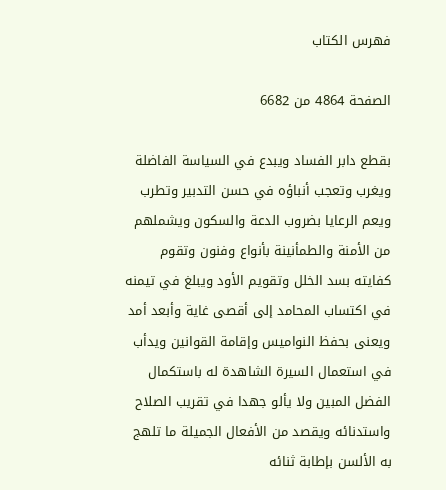فهرس الكتاب

الصفحة 4864 من 6682

بقطع دابر الفساد ويبدع في السياسة الفاضلة ويغرب وتعجب أنباؤه في حسن التدبير وتطرب ويعم الرعايا بضروب الدعة والسكون ويشملهم من الأمنة والطمأنينة بأنواع وفنون وتقوم كفايته بسد الخلل وتقويم الأود ويبلغ في تيمنه في اكتساب المحامد إلى أقصى غاية وأبعد أمد ويعنى بحفظ النواميس وإقامة القوانين ويدأب في استعمال السيرة الشاهدة له باستكمال الفضل المبين ولا يألو جهدا في تقريب الصلاح واستدنائه ويقصد من الأفعال الجميلة ما تلهج به الألسن بإطابة ثنائه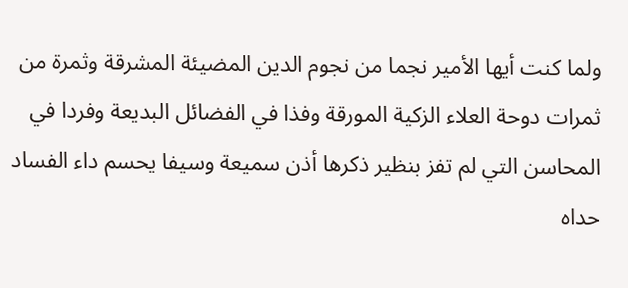ولما كنت أيها الأمير نجما من نجوم الدين المضيئة المشرقة وثمرة من ثمرات دوحة العلاء الزكية المورقة وفذا في الفضائل البديعة وفردا في المحاسن التي لم تفز بنظير ذكرها أذن سميعة وسيفا يحسم داء الفساد حداه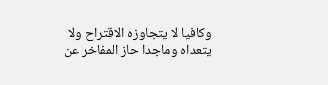وكافيا لا يتجاوزه الاقتراح ولا يتعداه وماجدا حاز المفاخر عن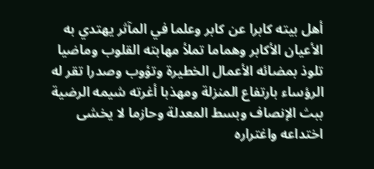أهل بيته كابرا عن كابر وعلما في المآثر يهتدي به الأعيان الأكابر وهماما تملأ مهابته القلوب وماضيا تلوذ بمضائه الأعمال الخطيرة وتؤوب وصدرا تقر له الرؤساء بارتفاع المنزلة ومهذبا أغرته شيمه الرضية ببث الإنصاف وبسط المعدلة وحازما لا يخشى اختداعه واغتراره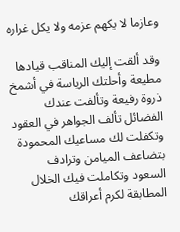وعازما لا يكهم عزمه ولا يكل غراره

وقد ألقت إليك المناقب قيادها مطيعة وأحلتك الرياسة في أشمخ ذروة رفيعة وتألفت عندك الفضائل تألف الجواهر في العقود وتكفلت لك مساعيك المحمودة بتضاعف الميامن وترادف السعود وتكاملت فيك الخلال المطابقة لكرم أعراقك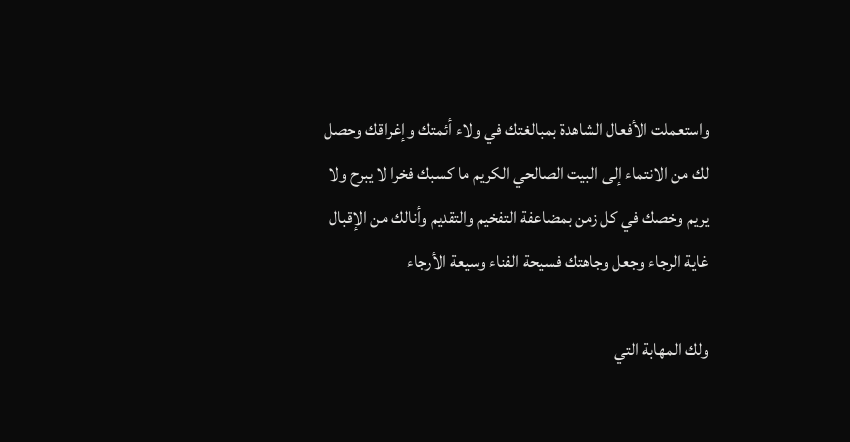واستعملت الأفعال الشاهدة بمبالغتك في ولاء أئمتك وإغراقك وحصل لك من الانتماء إلى البيت الصالحي الكريم ما كسبك فخرا لا يبرح ولا يريم وخصك في كل زمن بمضاعفة التفخيم والتقديم وأنالك من الإقبال غاية الرجاء وجعل وجاهتك فسيحة الفناء وسيعة الأرجاء

ولك المهابة التي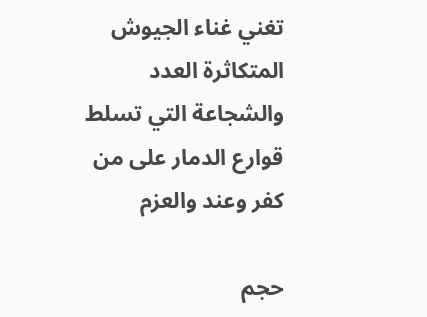تغني غناء الجيوش المتكاثرة العدد والشجاعة التي تسلط قوارع الدمار على من كفر وعند والعزم

حجم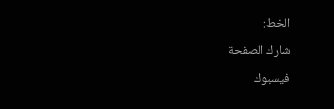الخط:
شارك الصفحة
فيسبوك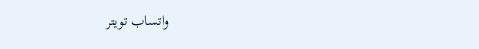واتساب تويتر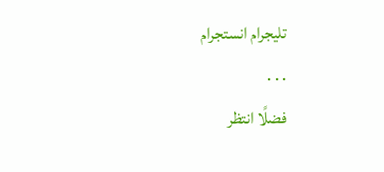تليجرام انستجرام
. . .
فضلًا انتظر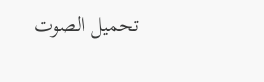تحميل الصوت